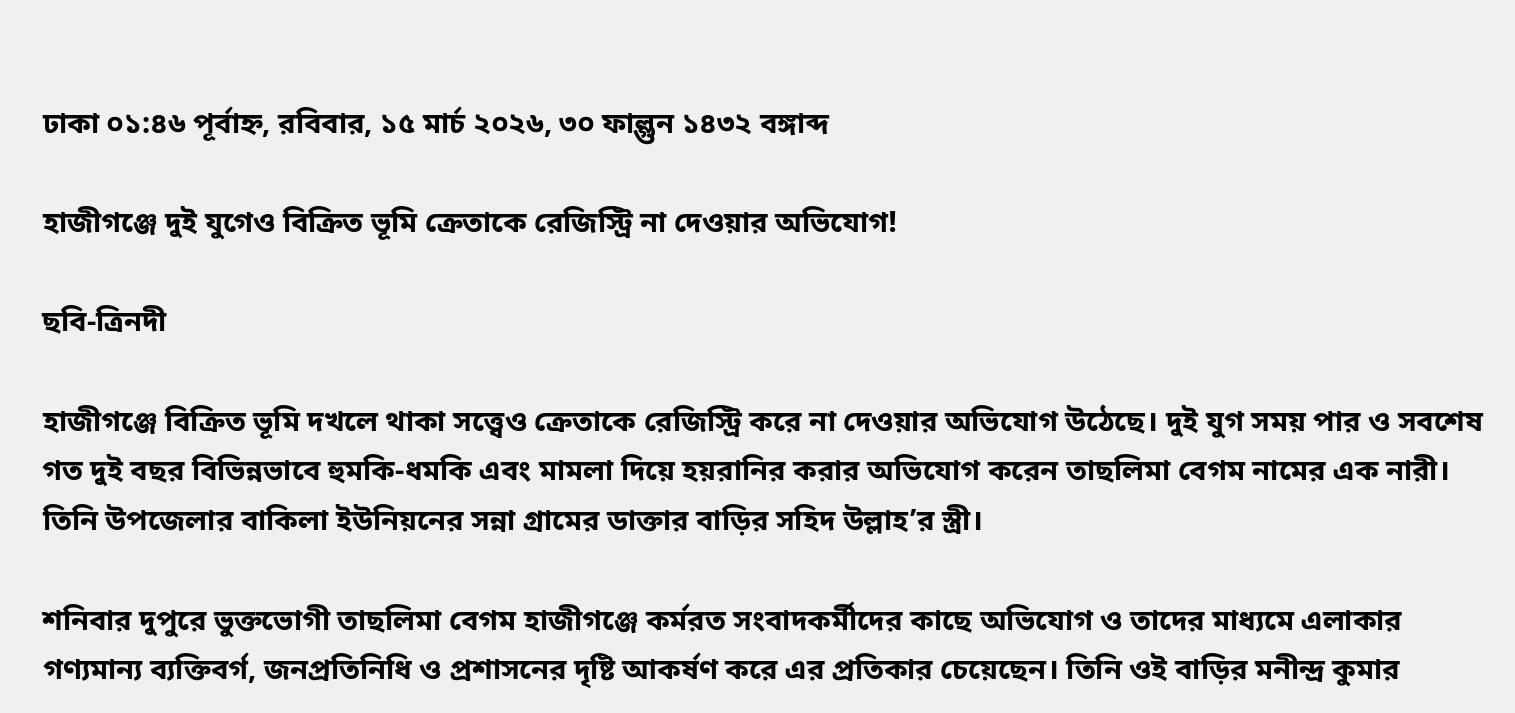ঢাকা ০১:৪৬ পূর্বাহ্ন, রবিবার, ১৫ মার্চ ২০২৬, ৩০ ফাল্গুন ১৪৩২ বঙ্গাব্দ

হাজীগঞ্জে দুই যুগেও বিক্রিত ভূমি ক্রেতাকে রেজিস্ট্রি না দেওয়ার অভিযোগ!

ছবি-ত্রিনদী

হাজীগঞ্জে বিক্রিত ভূমি দখলে থাকা সত্ত্বেও ক্রেতাকে রেজিস্ট্রি করে না দেওয়ার অভিযোগ উঠেছে। দুই যুগ সময় পার ও সবশেষ গত দুই বছর বিভিন্নভাবে হুমকি-ধমকি এবং মামলা দিয়ে হয়রানির করার অভিযোগ করেন তাছলিমা বেগম নামের এক নারী। তিনি উপজেলার বাকিলা ইউনিয়নের সন্না গ্রামের ডাক্তার বাড়ির সহিদ উল্লাহ’র স্ত্রী।

শনিবার দুপুরে ভুক্তভোগী তাছলিমা বেগম হাজীগঞ্জে কর্মরত সংবাদকর্মীদের কাছে অভিযোগ ও তাদের মাধ্যমে এলাকার গণ্যমান্য ব্যক্তিবর্গ, জনপ্রতিনিধি ও প্রশাসনের দৃষ্টি আকর্ষণ করে এর প্রতিকার চেয়েছেন। তিনি ওই বাড়ির মনীন্দ্র কুমার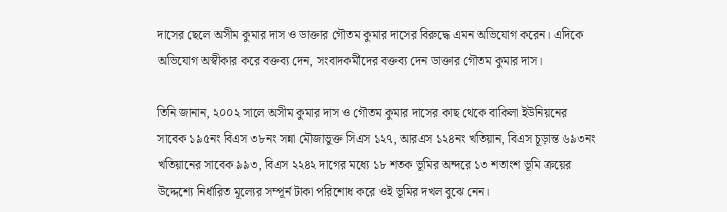দাসের ছেলে অসীম কুমার দাস ও ডাক্তার গৌতম কুমার দাসের বিরুদ্ধে এমন অভিযোগ করেন। এদিকে অভিযোগ অস্বীকার করে বক্তব্য দেন, সংবাদকর্মীদের বক্তব্য দেন ডাক্তার গৌতম কুমার দাস।

তিনি জানান, ২০০২ সালে অসীম কুমার দাস ও গৌতম কুমার দাসের কাছ থেকে বাকিলা ইউনিয়নের সাবেক ১৯৫নং বিএস ৩৮নং সন্না মৌজাভুক্ত সিএস ১২৭, আরএস ১২৪নং খতিয়ান, বিএস চূড়ান্ত ৬৯৩নং খতিয়ানের সাবেক ৯৯৩, বিএস ২২৪২ দাগের মধ্যে ১৮ শতক ভূমির অন্দরে ১৩ শতাংশ ভূমি ক্রয়ের উদ্দেশ্যে নির্ধারিত মূল্যের সম্পূর্ন টাকা পরিশোধ করে ওই ভূমির দখল বুঝে নেন।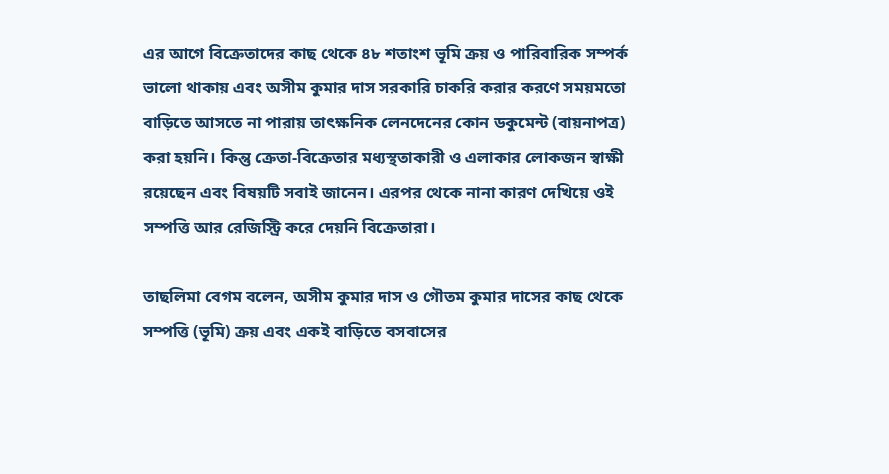এর আগে বিক্রেতাদের কাছ থেকে ৪৮ শতাংশ ভূমি ক্রয় ও পারিবারিক সম্পর্ক ভালো থাকায় এবং অসীম কুমার দাস সরকারি চাকরি করার করণে সময়মতো বাড়িতে আসতে না পারায় তাৎক্ষনিক লেনদেনের কোন ডকুমেন্ট (বায়নাপত্র) করা হয়নি। কিন্তু ক্রেতা-বিক্রেতার মধ্যস্থতাকারী ও এলাকার লোকজন স্বাক্ষী রয়েছেন এবং বিষয়টি সবাই জানেন। এরপর থেকে নানা কারণ দেখিয়ে ওই সম্পত্তি আর রেজিস্ট্রি করে দেয়নি বিক্রেতারা।

তাছলিমা বেগম বলেন, অসীম কুমার দাস ও গৌতম কুমার দাসের কাছ থেকে সম্পত্তি (ভূমি) ক্রয় এবং একই বাড়িতে বসবাসের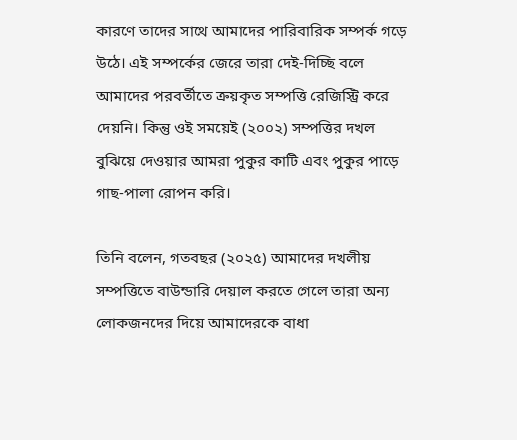কারণে তাদের সাথে আমাদের পারিবারিক সম্পর্ক গড়ে উঠে। এই সম্পর্কের জেরে তারা দেই-দিচ্ছি বলে আমাদের পরবর্তীতে ক্রয়কৃত সম্পত্তি রেজিস্ট্রি করে দেয়নি। কিন্তু ওই সময়েই (২০০২) সম্পত্তির দখল বুঝিয়ে দেওয়ার আমরা পুকুর কাটি এবং পুকুর পাড়ে গাছ-পালা রোপন করি।

তিনি বলেন, গতবছর (২০২৫) আমাদের দখলীয় সম্পত্তিতে বাউন্ডারি দেয়াল করতে গেলে তারা অন্য লোকজনদের দিয়ে আমাদেরকে বাধা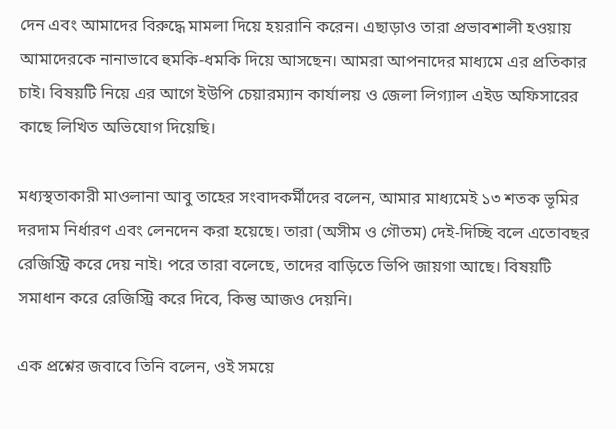দেন এবং আমাদের বিরুদ্ধে মামলা দিয়ে হয়রানি করেন। এছাড়াও তারা প্রভাবশালী হওয়ায় আমাদেরকে নানাভাবে হুমকি-ধমকি দিয়ে আসছেন। আমরা আপনাদের মাধ্যমে এর প্রতিকার চাই। বিষয়টি নিয়ে এর আগে ইউপি চেয়ারম্যান কার্যালয় ও জেলা লিগ্যাল এইড অফিসারের কাছে লিখিত অভিযোগ দিয়েছি।

মধ্যস্থতাকারী মাওলানা আবু তাহের সংবাদকর্মীদের বলেন, আমার মাধ্যমেই ১৩ শতক ভূমির দরদাম নির্ধারণ এবং লেনদেন করা হয়েছে। তারা (অসীম ও গৌতম) দেই-দিচ্ছি বলে এতোবছর রেজিস্ট্রি করে দেয় নাই। পরে তারা বলেছে, তাদের বাড়িতে ভিপি জায়গা আছে। বিষয়টি সমাধান করে রেজিস্ট্রি করে দিবে, কিন্তু আজও দেয়নি।

এক প্রশ্নের জবাবে তিনি বলেন, ওই সময়ে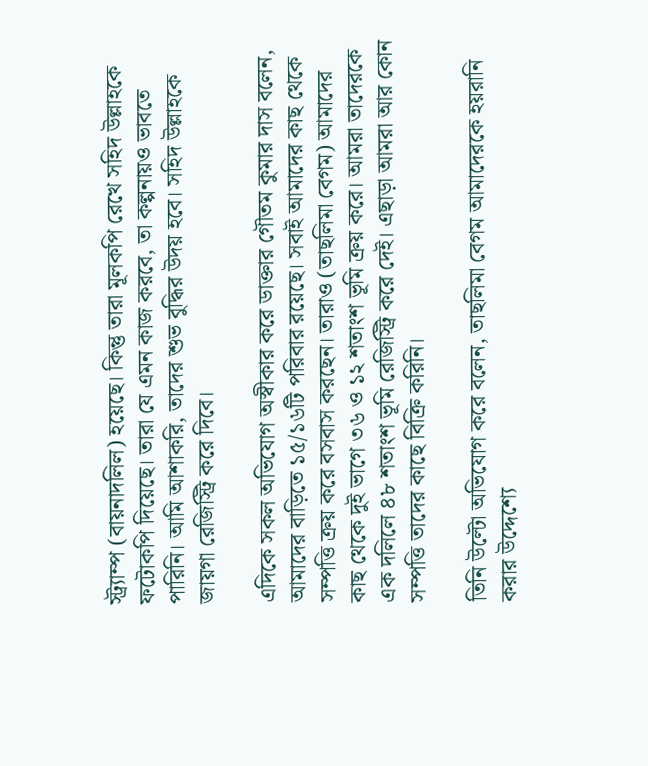স্ট্র্যাম্প (বায়নাদলিল) হয়েছে। কিন্তু তারা মূলকপি রেখে সহিদ উল্লাহকে ফটোকপি দিয়েছে। তারা যে এমন কাজ করবে, তা কল্পনায়ও ভাবতে পারিনি। আমি আশাকরি, তাদের শুভ বুদ্ধির উদয় হবে। সহিদ উল্লাহকে জায়গা রেজিস্ট্রি করে দিবে।

এদিকে সকল অভিযোগ অস্বীকার করে ডাক্তার গৌতম কুমার দাস বলেন, আমাদের বাড়িতে ১৫/১৬টি পরিবার রয়েছে। সবাই আমাদের কাছ থেকে সম্পত্তি ক্রয় করে বসবাস করছেন। তারাও (তাছলিমা বেগম) আমাদের কাছ থেকে দুই ভাগে ৩৬ ও ১২ শতাংশ ভূমি ক্রয় করে। আমরা তাদেরকে এক দলিলে ৪৮ শতাংশ ভূমি রেজিস্ট্রি করে দেই। এছাড়া আমরা আর কোন সম্পত্তি তাদের কাছে বিক্রি করিনি।

তিনি উল্টো অভিযোগ করে বলেন, তাছলিমা বেগম আমাদেরকে হয়রানি করার উদ্দেশ্যে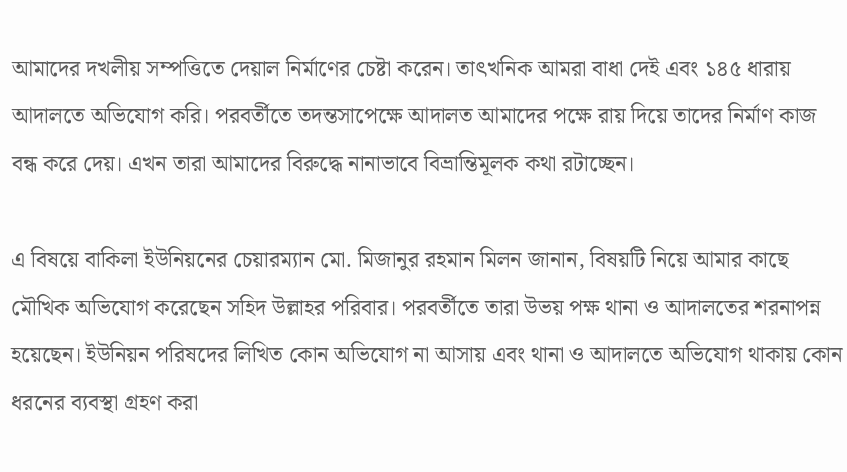আমাদের দখলীয় সম্পত্তিতে দেয়াল নির্মাণের চেষ্টা করেন। তাৎখনিক আমরা বাধা দেই এবং ১৪৫ ধারায় আদালতে অভিযোগ করি। পরবর্তীতে তদন্তসাপেক্ষে আদালত আমাদের পক্ষে রায় দিয়ে তাদের নির্মাণ কাজ বন্ধ করে দেয়। এখন তারা আমাদের বিরুদ্ধে নানাভাবে বিভ্রান্তিমূলক কথা রটাচ্ছেন।

এ বিষয়ে বাকিলা ইউনিয়নের চেয়ারম্যান মো. মিজানুর রহমান মিলন জানান, বিষয়টি নিয়ে আমার কাছে মৌখিক অভিযোগ করেছেন সহিদ উল্লাহর পরিবার। পরবর্তীতে তারা উভয় পক্ষ থানা ও আদালতের শরনাপন্ন হয়েছেন। ইউনিয়ন পরিষদের লিখিত কোন অভিযোগ না আসায় এবং থানা ও আদালতে অভিযোগ থাকায় কোন ধরনের ব্যবস্থা গ্রহণ করা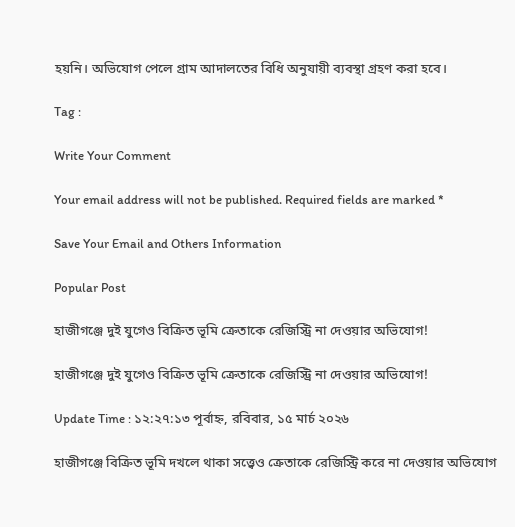হয়নি। অভিযোগ পেলে গ্রাম আদালতের বিধি অনুযায়ী ব্যবস্থা গ্রহণ করা হবে।

Tag :

Write Your Comment

Your email address will not be published. Required fields are marked *

Save Your Email and Others Information

Popular Post

হাজীগঞ্জে দুই যুগেও বিক্রিত ভূমি ক্রেতাকে রেজিস্ট্রি না দেওয়ার অভিযোগ!

হাজীগঞ্জে দুই যুগেও বিক্রিত ভূমি ক্রেতাকে রেজিস্ট্রি না দেওয়ার অভিযোগ!

Update Time : ১২:২৭:১৩ পূর্বাহ্ন, রবিবার, ১৫ মার্চ ২০২৬

হাজীগঞ্জে বিক্রিত ভূমি দখলে থাকা সত্ত্বেও ক্রেতাকে রেজিস্ট্রি করে না দেওয়ার অভিযোগ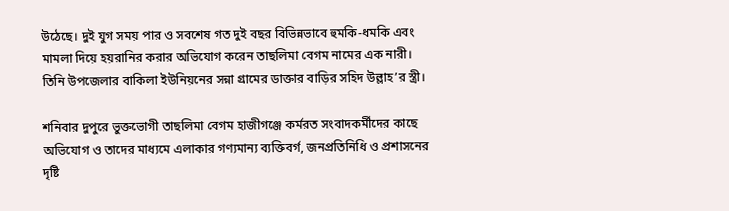উঠেছে। দুই যুগ সময় পার ও সবশেষ গত দুই বছর বিভিন্নভাবে হুমকি-ধমকি এবং মামলা দিয়ে হয়রানির করার অভিযোগ করেন তাছলিমা বেগম নামের এক নারী। তিনি উপজেলার বাকিলা ইউনিয়নের সন্না গ্রামের ডাক্তার বাড়ির সহিদ উল্লাহ’র স্ত্রী।

শনিবার দুপুরে ভুক্তভোগী তাছলিমা বেগম হাজীগঞ্জে কর্মরত সংবাদকর্মীদের কাছে অভিযোগ ও তাদের মাধ্যমে এলাকার গণ্যমান্য ব্যক্তিবর্গ, জনপ্রতিনিধি ও প্রশাসনের দৃষ্টি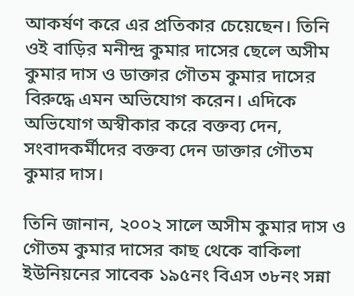আকর্ষণ করে এর প্রতিকার চেয়েছেন। তিনি ওই বাড়ির মনীন্দ্র কুমার দাসের ছেলে অসীম কুমার দাস ও ডাক্তার গৌতম কুমার দাসের বিরুদ্ধে এমন অভিযোগ করেন। এদিকে অভিযোগ অস্বীকার করে বক্তব্য দেন, সংবাদকর্মীদের বক্তব্য দেন ডাক্তার গৌতম কুমার দাস।

তিনি জানান, ২০০২ সালে অসীম কুমার দাস ও গৌতম কুমার দাসের কাছ থেকে বাকিলা ইউনিয়নের সাবেক ১৯৫নং বিএস ৩৮নং সন্না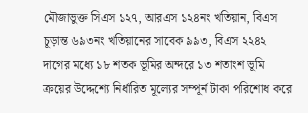মৌজাভুক্ত সিএস ১২৭, আরএস ১২৪নং খতিয়ান, বিএস চূড়ান্ত ৬৯৩নং খতিয়ানের সাবেক ৯৯৩, বিএস ২২৪২ দাগের মধ্যে ১৮ শতক ভূমির অন্দরে ১৩ শতাংশ ভূমি ক্রয়ের উদ্দেশ্যে নির্ধারিত মূল্যের সম্পূর্ন টাকা পরিশোধ করে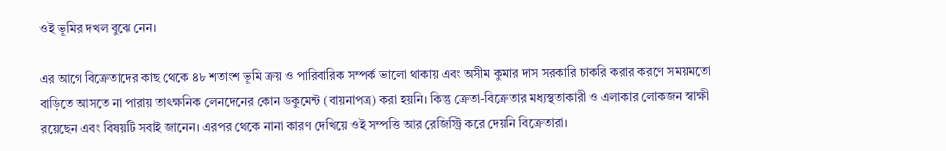ওই ভূমির দখল বুঝে নেন।

এর আগে বিক্রেতাদের কাছ থেকে ৪৮ শতাংশ ভূমি ক্রয় ও পারিবারিক সম্পর্ক ভালো থাকায় এবং অসীম কুমার দাস সরকারি চাকরি করার করণে সময়মতো বাড়িতে আসতে না পারায় তাৎক্ষনিক লেনদেনের কোন ডকুমেন্ট (বায়নাপত্র) করা হয়নি। কিন্তু ক্রেতা-বিক্রেতার মধ্যস্থতাকারী ও এলাকার লোকজন স্বাক্ষী রয়েছেন এবং বিষয়টি সবাই জানেন। এরপর থেকে নানা কারণ দেখিয়ে ওই সম্পত্তি আর রেজিস্ট্রি করে দেয়নি বিক্রেতারা।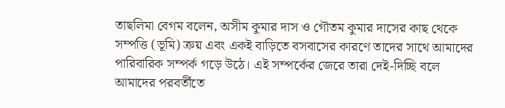তাছলিমা বেগম বলেন, অসীম কুমার দাস ও গৌতম কুমার দাসের কাছ থেকে সম্পত্তি (ভূমি) ক্রয় এবং একই বাড়িতে বসবাসের কারণে তাদের সাথে আমাদের পারিবারিক সম্পর্ক গড়ে উঠে। এই সম্পর্কের জেরে তারা দেই-দিচ্ছি বলে আমাদের পরবর্তীতে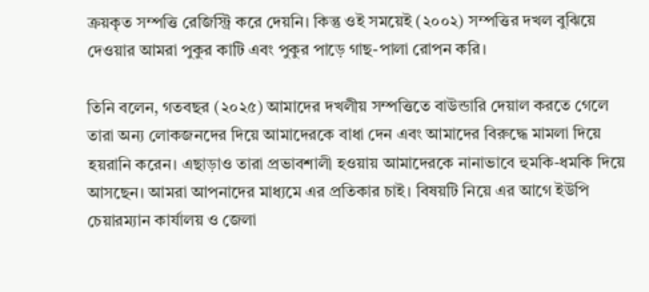ক্রয়কৃত সম্পত্তি রেজিস্ট্রি করে দেয়নি। কিন্তু ওই সময়েই (২০০২) সম্পত্তির দখল বুঝিয়ে দেওয়ার আমরা পুকুর কাটি এবং পুকুর পাড়ে গাছ-পালা রোপন করি।

তিনি বলেন, গতবছর (২০২৫) আমাদের দখলীয় সম্পত্তিতে বাউন্ডারি দেয়াল করতে গেলে তারা অন্য লোকজনদের দিয়ে আমাদেরকে বাধা দেন এবং আমাদের বিরুদ্ধে মামলা দিয়ে হয়রানি করেন। এছাড়াও তারা প্রভাবশালী হওয়ায় আমাদেরকে নানাভাবে হুমকি-ধমকি দিয়ে আসছেন। আমরা আপনাদের মাধ্যমে এর প্রতিকার চাই। বিষয়টি নিয়ে এর আগে ইউপি চেয়ারম্যান কার্যালয় ও জেলা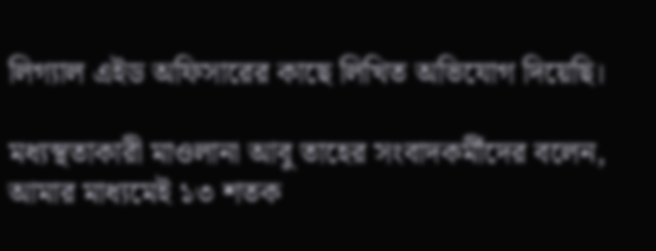লিগ্যাল এইড অফিসারের কাছে লিখিত অভিযোগ দিয়েছি।

মধ্যস্থতাকারী মাওলানা আবু তাহের সংবাদকর্মীদের বলেন, আমার মাধ্যমেই ১৩ শতক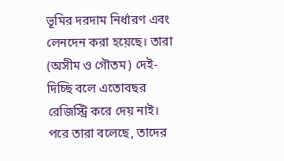ভূমির দরদাম নির্ধারণ এবং লেনদেন করা হয়েছে। তারা (অসীম ও গৌতম) দেই-দিচ্ছি বলে এতোবছর রেজিস্ট্রি করে দেয় নাই। পরে তারা বলেছে, তাদের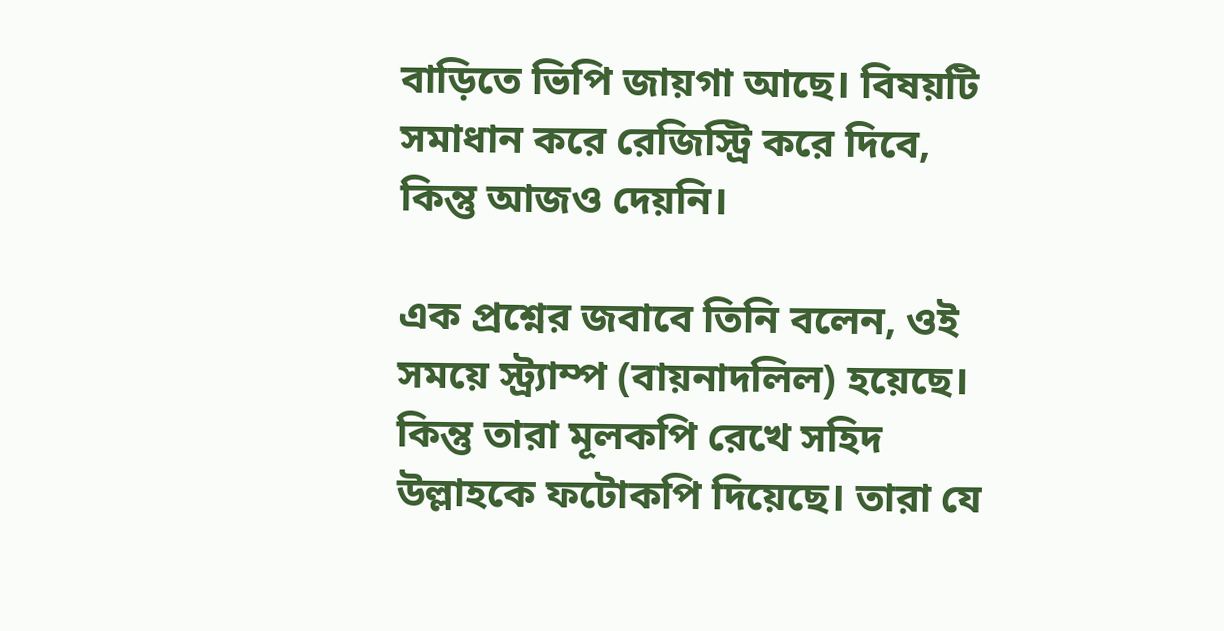বাড়িতে ভিপি জায়গা আছে। বিষয়টি সমাধান করে রেজিস্ট্রি করে দিবে, কিন্তু আজও দেয়নি।

এক প্রশ্নের জবাবে তিনি বলেন, ওই সময়ে স্ট্র্যাম্প (বায়নাদলিল) হয়েছে। কিন্তু তারা মূলকপি রেখে সহিদ উল্লাহকে ফটোকপি দিয়েছে। তারা যে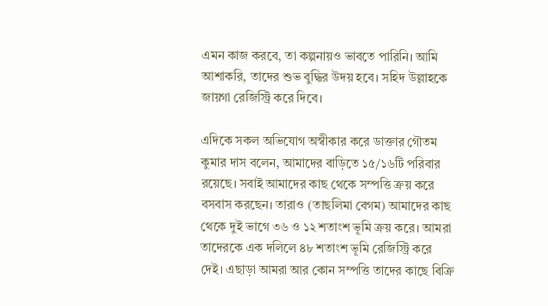এমন কাজ করবে, তা কল্পনায়ও ভাবতে পারিনি। আমি আশাকরি, তাদের শুভ বুদ্ধির উদয় হবে। সহিদ উল্লাহকে জায়গা রেজিস্ট্রি করে দিবে।

এদিকে সকল অভিযোগ অস্বীকার করে ডাক্তার গৌতম কুমার দাস বলেন, আমাদের বাড়িতে ১৫/১৬টি পরিবার রয়েছে। সবাই আমাদের কাছ থেকে সম্পত্তি ক্রয় করে বসবাস করছেন। তারাও (তাছলিমা বেগম) আমাদের কাছ থেকে দুই ভাগে ৩৬ ও ১২ শতাংশ ভূমি ক্রয় করে। আমরা তাদেরকে এক দলিলে ৪৮ শতাংশ ভূমি রেজিস্ট্রি করে দেই। এছাড়া আমরা আর কোন সম্পত্তি তাদের কাছে বিক্রি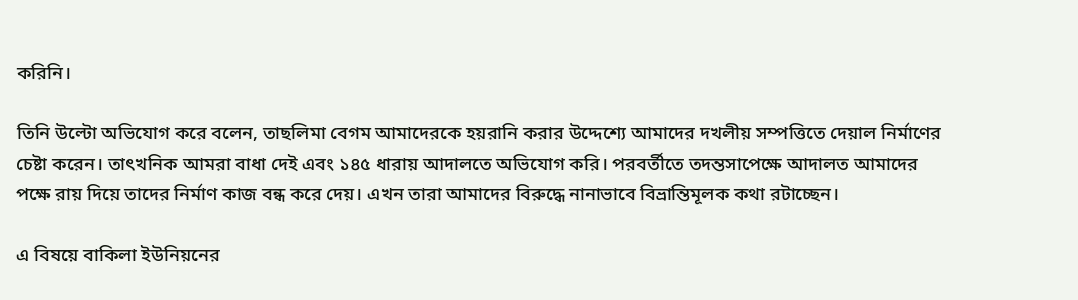করিনি।

তিনি উল্টো অভিযোগ করে বলেন, তাছলিমা বেগম আমাদেরকে হয়রানি করার উদ্দেশ্যে আমাদের দখলীয় সম্পত্তিতে দেয়াল নির্মাণের চেষ্টা করেন। তাৎখনিক আমরা বাধা দেই এবং ১৪৫ ধারায় আদালতে অভিযোগ করি। পরবর্তীতে তদন্তসাপেক্ষে আদালত আমাদের পক্ষে রায় দিয়ে তাদের নির্মাণ কাজ বন্ধ করে দেয়। এখন তারা আমাদের বিরুদ্ধে নানাভাবে বিভ্রান্তিমূলক কথা রটাচ্ছেন।

এ বিষয়ে বাকিলা ইউনিয়নের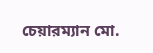চেয়ারম্যান মো.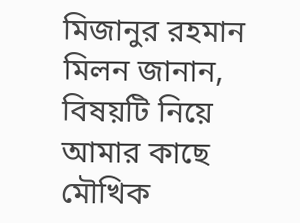মিজানুর রহমান মিলন জানান, বিষয়টি নিয়ে আমার কাছে মৌখিক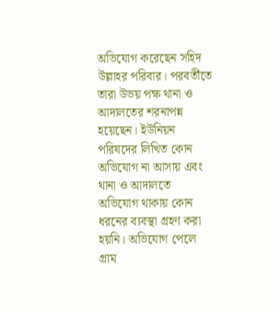অভিযোগ করেছেন সহিদ উল্লাহর পরিবার। পরবর্তীতে তারা উভয় পক্ষ থানা ও আদালতের শরনাপন্ন হয়েছেন। ইউনিয়ন পরিষদের লিখিত কোন অভিযোগ না আসায় এবং থানা ও আদালতে অভিযোগ থাকায় কোন ধরনের ব্যবস্থা গ্রহণ করা হয়নি। অভিযোগ পেলে গ্রাম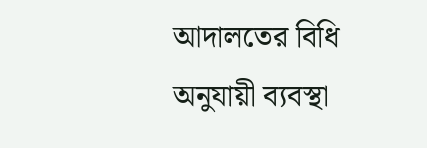আদালতের বিধি অনুযায়ী ব্যবস্থা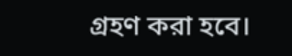গ্রহণ করা হবে।